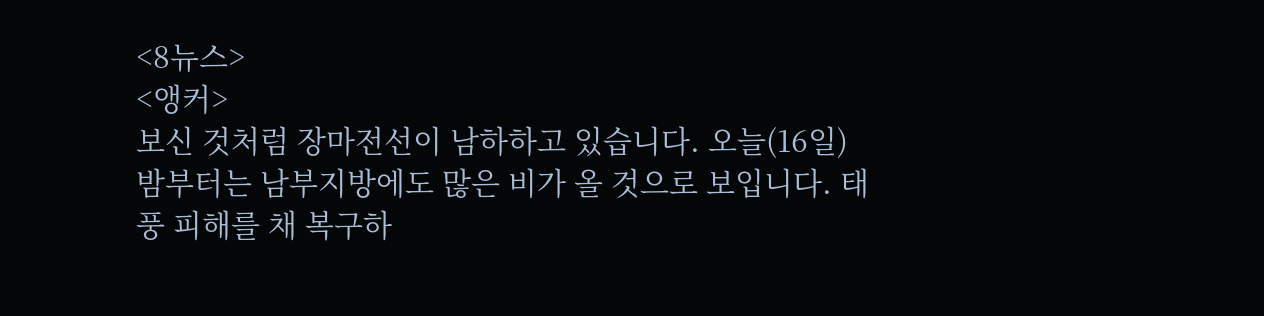<8뉴스>
<앵커>
보신 것처럼 장마전선이 남하하고 있습니다. 오늘(16일) 밤부터는 남부지방에도 많은 비가 올 것으로 보입니다. 태풍 피해를 채 복구하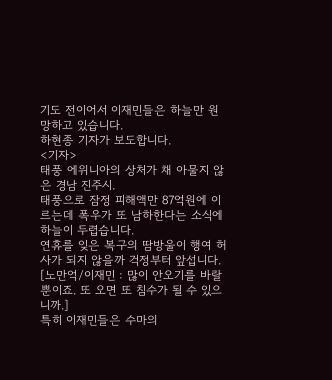기도 전이어서 이재민들은 하늘만 원망하고 있습니다.
하현종 기자가 보도합니다.
<기자>
태풍 에위니아의 상처가 채 아물지 않은 경남 진주시.
태풍으로 잠정 피해액만 87억원에 이르는데 폭우가 또 남하한다는 소식에 하늘이 두렵습니다.
연휴를 잊은 복구의 땀방울이 행여 허사가 되지 않을까 걱정부터 앞섭니다.
[노만억/이재민 : 많이 안오기를 바랄뿐이죠. 또 오면 또 침수가 될 수 있으니까.]
특히 이재민들은 수마의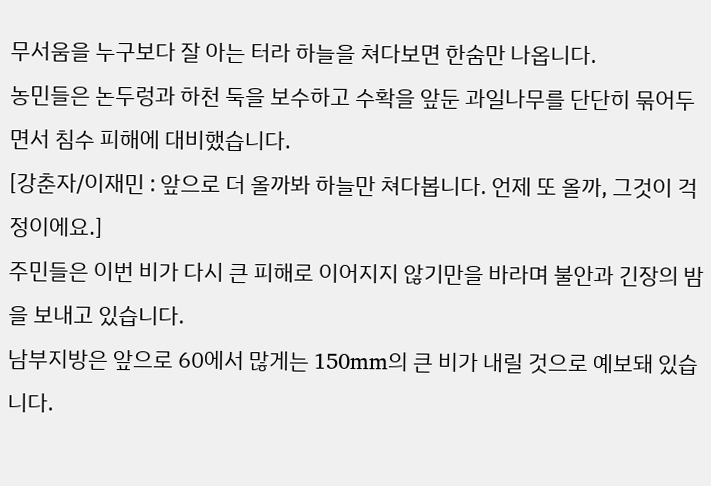무서움을 누구보다 잘 아는 터라 하늘을 쳐다보면 한숨만 나옵니다.
농민들은 논두렁과 하천 둑을 보수하고 수확을 앞둔 과일나무를 단단히 묶어두면서 침수 피해에 대비했습니다.
[강춘자/이재민 : 앞으로 더 올까봐 하늘만 쳐다봅니다. 언제 또 올까, 그것이 걱정이에요.]
주민들은 이번 비가 다시 큰 피해로 이어지지 않기만을 바라며 불안과 긴장의 밤을 보내고 있습니다.
남부지방은 앞으로 60에서 많게는 150mm의 큰 비가 내릴 것으로 예보돼 있습니다.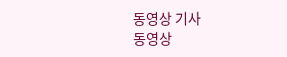동영상 기사
동영상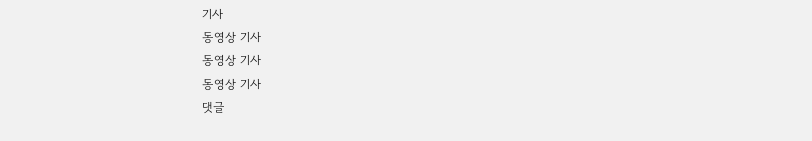기사
동영상 기사
동영상 기사
동영상 기사
댓글